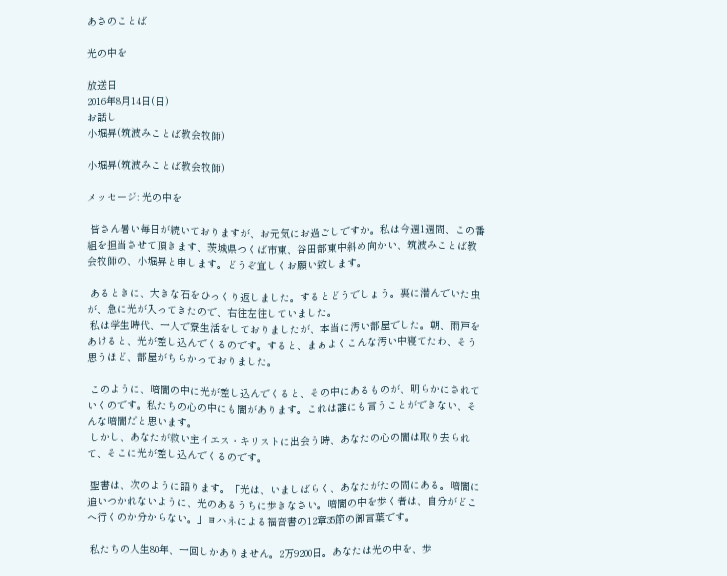あさのことば

光の中を

放送日
2016年8月14日(日)
お話し
小堀昇(筑波みことば教会牧師)

小堀昇(筑波みことば教会牧師)

メッセージ: 光の中を

 皆さん暑い毎日が続いておりますが、お元気にお過ごしですか。私は今週1週間、この番組を担当させて頂きます、茨城県つくば市東、谷田部東中斜め向かい、筑波みことば教会牧師の、小堀昇と申します。どうぞ宜しくお願い致します。

 あるときに、大きな石をひっくり返しました。するとどうでしょう。裏に潜んでいた虫が、急に光が入ってきたので、右往左往していました。
 私は学生時代、一人で寮生活をしておりましたが、本当に汚い部屋でした。朝、雨戸をあけると、光が差し込んでくるのです。すると、まぁよくこんな汚い中寝てたわ、そう思うほど、部屋がちらかっておりました。

 このように、暗闇の中に光が差し込んでくると、その中にあるものが、明らかにされていくのです。私たちの心の中にも闇があります。これは誰にも言うことができない、そんな暗闇だと思います。
 しかし、あなたが救い主イエス・キリストに出会う時、あなたの心の闇は取り去られて、そこに光が差し込んでくるのです。

 聖書は、次のように語ります。「光は、いましばらく、あなたがたの間にある。暗闇に追いつかれないように、光のあるうちに歩きなさい。暗闇の中を歩く者は、自分がどこへ行くのか分からない。」ヨハネによる福音書の12章35節の御言葉です。

 私たちの人生80年、一回しかありません。2万9200日。あなたは光の中を、歩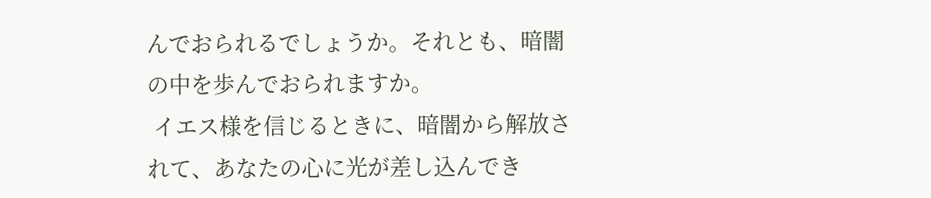んでおられるでしょうか。それとも、暗闇の中を歩んでおられますか。
 イエス様を信じるときに、暗闇から解放されて、あなたの心に光が差し込んでき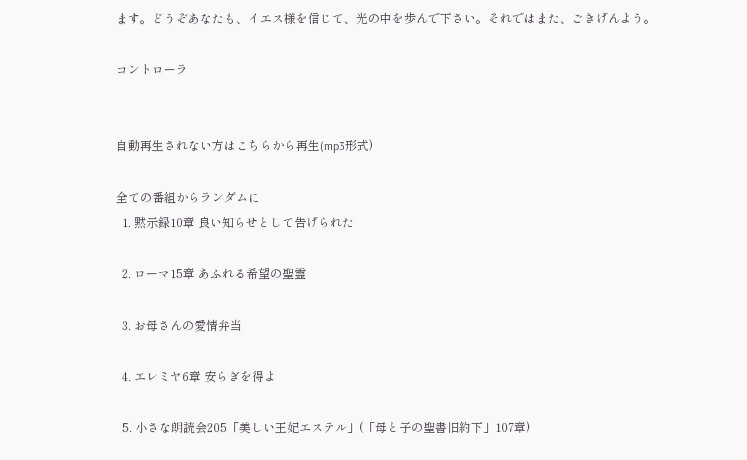ます。どうぞあなたも、イエス様を信じて、光の中を歩んで下さい。それではまた、ごきげんよう。

コントローラ


自動再生されない方はこちらから再生(mp3形式)

全ての番組からランダムに
  1. 黙示録10章 良い知らせとして告げられた

  2. ローマ15章 あふれる希望の聖霊

  3. お母さんの愛情弁当

  4. エレミヤ6章 安らぎを得よ

  5. 小さな朗読会205「美しい王妃エステル」(「母と子の聖書旧約下」107章)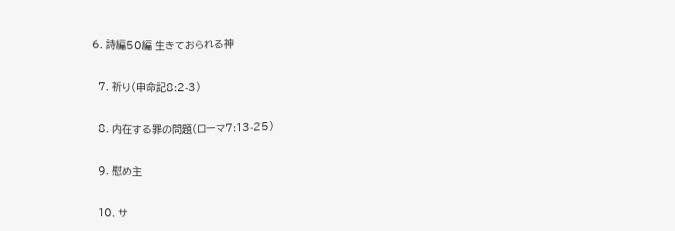6. 詩編50編 生きておられる神

  7. 祈り(申命記8:2-3)

  8. 内在する罪の問題(ローマ7:13-25)

  9. 慰め主

  10. サ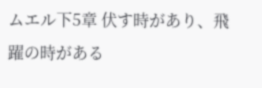ムエル下5章 伏す時があり、飛躍の時がある